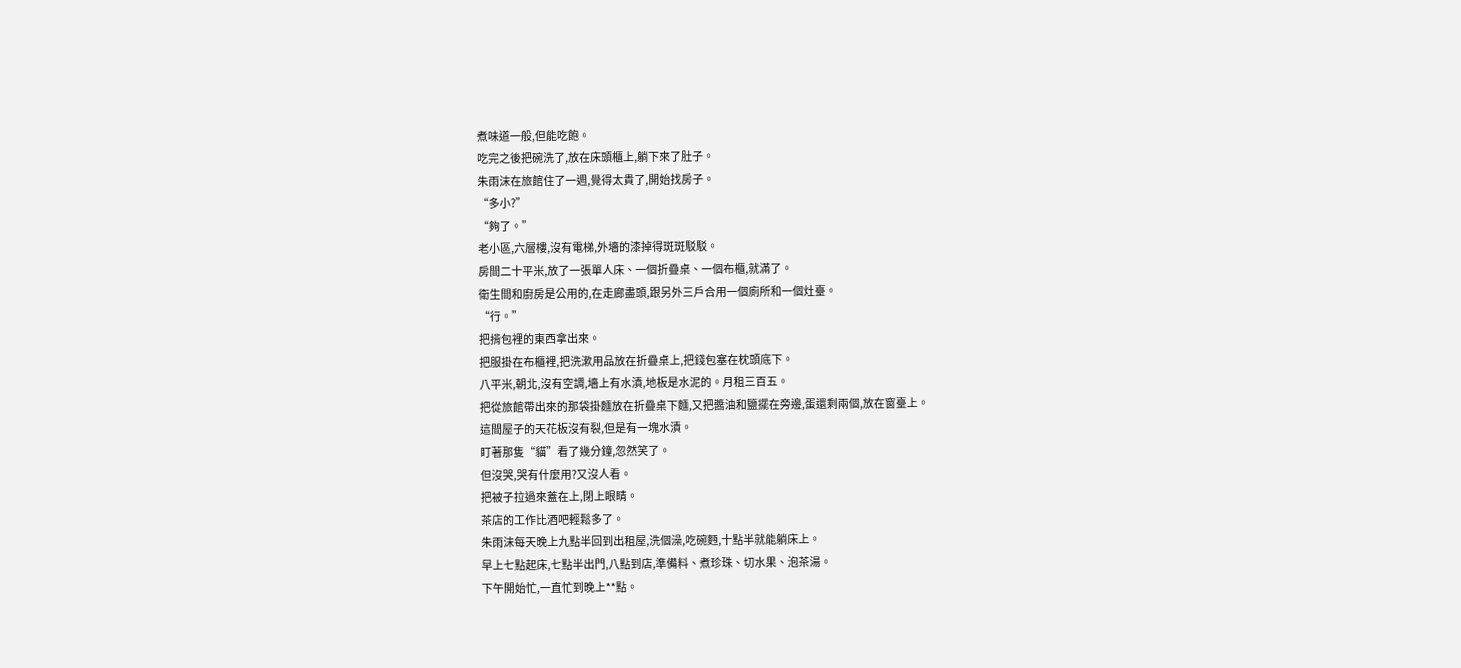煮味道一般,但能吃飽。
吃完之後把碗洗了,放在床頭櫃上,躺下來了肚子。
朱雨沫在旅館住了一週,覺得太貴了,開始找房子。
“多小?”
“夠了。”
老小區,六層樓,沒有電梯,外墻的漆掉得斑斑駁駁。
房間二十平米,放了一張單人床、一個折疊桌、一個布櫃,就滿了。
衛生間和廚房是公用的,在走廊盡頭,跟另外三戶合用一個廁所和一個灶臺。
“行。”
把揹包裡的東西拿出來。
把服掛在布櫃裡,把洗漱用品放在折疊桌上,把錢包塞在枕頭底下。
八平米,朝北,沒有空調,墻上有水漬,地板是水泥的。月租三百五。
把從旅館帶出來的那袋掛麵放在折疊桌下麵,又把醬油和鹽擺在旁邊,蛋還剩兩個,放在窗臺上。
這間屋子的天花板沒有裂,但是有一塊水漬。
盯著那隻“貓”看了幾分鐘,忽然笑了。
但沒哭,哭有什麼用?又沒人看。
把被子拉過來蓋在上,閉上眼睛。
茶店的工作比酒吧輕鬆多了。
朱雨沫每天晚上九點半回到出租屋,洗個澡,吃碗麪,十點半就能躺床上。
早上七點起床,七點半出門,八點到店,準備料、煮珍珠、切水果、泡茶湯。
下午開始忙,一直忙到晚上**點。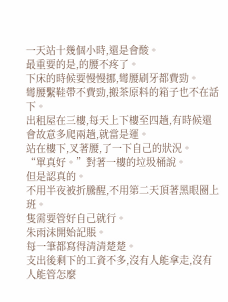一天站十幾個小時,還是會酸。
最重要的是,的腰不疼了。
下床的時候要慢慢挪,彎腰刷牙都費勁。
彎腰繫鞋帶不費勁,搬茶原料的箱子也不在話下。
出租屋在三樓,每天上下樓至四趟,有時候還會故意多爬兩趟,就當是運。
站在樓下,叉著腰,了一下自己的狀況。
“單真好。”對著一樓的垃圾桶說。
但是認真的。
不用半夜被折騰醒,不用第二天頂著黑眼圈上班。
隻需要管好自己就行。
朱雨沫開始記賬。
每一筆都寫得清清楚楚。
支出後剩下的工資不多,沒有人能拿走,沒有人能管怎麼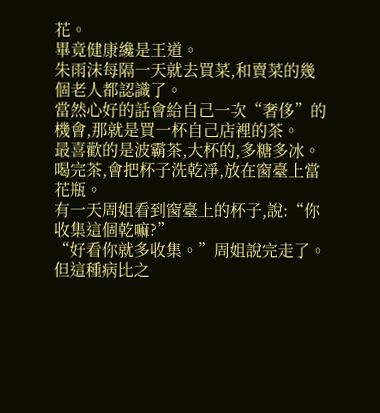花。
畢竟健康纔是王道。
朱雨沫每隔一天就去買菜,和賣菜的幾個老人都認識了。
當然心好的話會給自己一次“奢侈”的機會,那就是買一杯自己店裡的茶。
最喜歡的是波霸茶,大杯的,多糖多冰。
喝完茶,會把杯子洗乾凈,放在窗臺上當花瓶。
有一天周姐看到窗臺上的杯子,說:“你收集這個乾嘛?”
“好看你就多收集。”周姐說完走了。
但這種病比之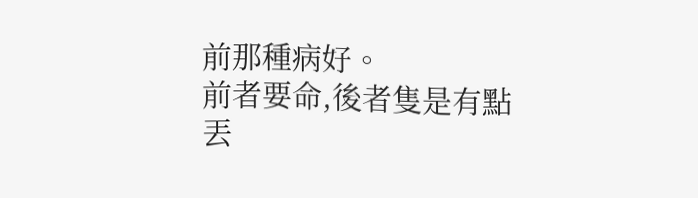前那種病好。
前者要命,後者隻是有點丟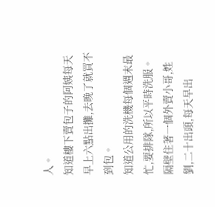人。
知道樓下賣包子的阿姨每天早上六點出攤,去晚了就買不到包。
知道公用的洗機每個週末最忙,要排隊,所以平時洗服。
隔壁住著一個外賣小哥,姓劉,二十出頭,每天早出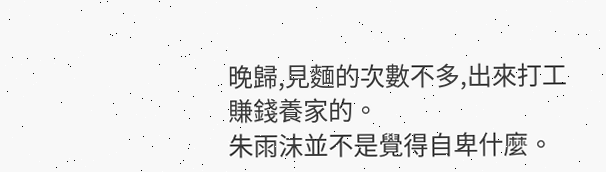晚歸,見麵的次數不多,出來打工賺錢養家的。
朱雨沫並不是覺得自卑什麼。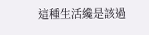這種生活纔是該過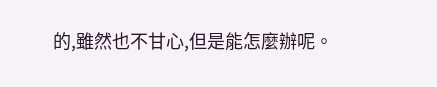的,雖然也不甘心,但是能怎麼辦呢。